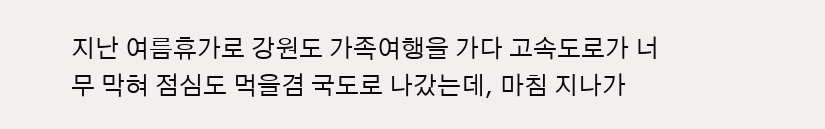지난 여름휴가로 강원도 가족여행을 가다 고속도로가 너무 막혀 점심도 먹을겸 국도로 나갔는데, 마침 지나가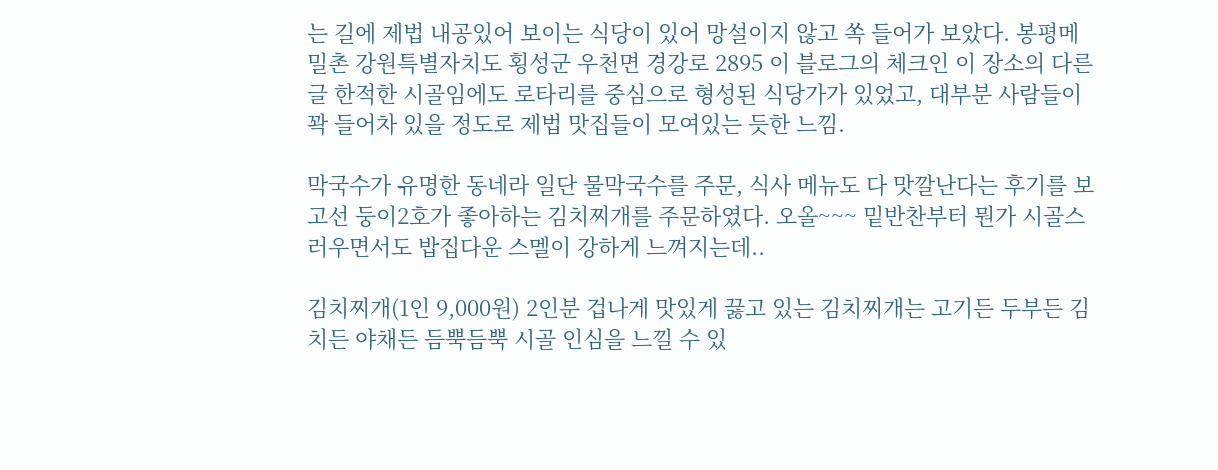는 길에 제법 내공있어 보이는 식당이 있어 망설이지 않고 쏙 들어가 보았다. 봉평메밀촌 강원특별자치도 횡성군 우천면 경강로 2895 이 블로그의 체크인 이 장소의 다른 글 한적한 시골임에도 로타리를 중심으로 형성된 식당가가 있었고, 대부분 사람들이 꽉 들어차 있을 정도로 제법 맛집들이 모여있는 듯한 느낌.

막국수가 유명한 동네라 일단 물막국수를 주문, 식사 메뉴도 다 맛깔난다는 후기를 보고선 둥이2호가 좋아하는 김치찌개를 주문하였다. 오올~~~ 밑반찬부터 뭔가 시골스러우면서도 밥집다운 스멜이 강하게 느껴지는데..

김치찌개(1인 9,000원) 2인분 겁나게 맛있게 끓고 있는 김치찌개는 고기든 두부든 김치든 야채든 듬뿍듬뿍 시골 인심을 느낄 수 있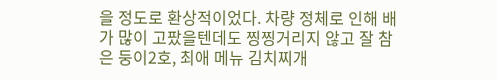을 정도로 환상적이었다. 차량 정체로 인해 배가 많이 고팠을텐데도 찡찡거리지 않고 잘 참은 둥이2호, 최애 메뉴 김치찌개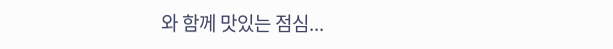와 함께 맛있는 점심...